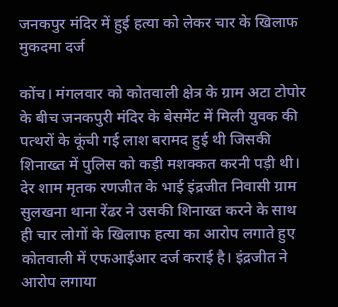जनकपुर मंदिर में हुई हत्या को लेकर चार के खिलाफ मुकदमा दर्ज

कोंच। मंगलवार को कोतवाली क्षेत्र के ग्राम अटा टोपोर के बीच जनकपुरी मंदिर के बेसमेंट में मिली युवक की पत्थरों के कूंची गई लाश बरामद हुई थी जिसकी शिनाख्त में पुलिस को कड़ी मशक्कत करनी पड़ी थी। देर शाम मृतक रणजीत के भाई इंद्रजीत निवासी ग्राम सुलखना थाना रेंढर ने उसकी शिनाख्त करने के साथ ही चार लोगों के खिलाफ हत्या का आरोप लगाते हुए कोतवाली में एफआईआर दर्ज कराई है। इंद्रजीत ने आरोप लगाया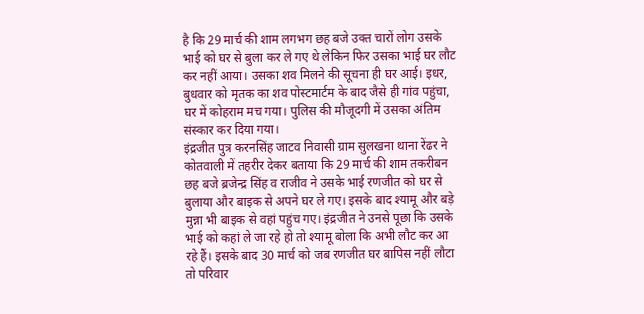है कि 29 मार्च की शाम लगभग छह बजे उक्त चारों लोग उसके भाई को घर से बुला कर ले गए थे लेकिन फिर उसका भाई घर लौट कर नहीं आया। उसका शव मिलने की सूचना ही घर आई। इधर, बुधवार को मृतक का शव पोस्टमार्टम के बाद जैसे ही गांव पहुंचा, घर में कोहराम मच गया। पुलिस की मौजूदगी में उसका अंतिम संस्कार कर दिया गया।
इंद्रजीत पुत्र करनसिंह जाटव निवासी ग्राम सुलखना थाना रेंढर ने कोतवाली में तहरीर देकर बताया कि 29 मार्च की शाम तकरीबन छह बजे ब्रजेन्द्र सिंह व राजीव ने उसके भाई रणजीत को घर से बुलाया और बाइक से अपने घर ले गए। इसके बाद श्यामू और बड़े मुन्ना भी बाइक से वहां पहुंच गए। इंद्रजीत ने उनसे पूछा कि उसके भाई को कहां ले जा रहे हो तो श्यामू बोला कि अभी लौट कर आ रहे हैं। इसके बाद 30 मार्च को जब रणजीत घर बापिस नहीं लौटा तो परिवार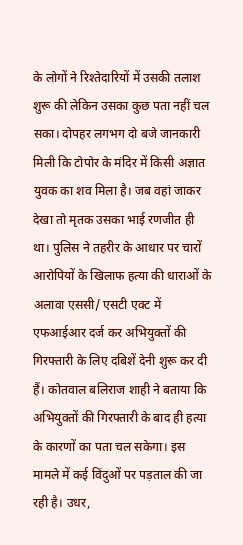के लोगों ने रिश्तेदारियों में उसकी तलाश शुरू की लेकिन उसका कुछ पता नहीं चल सका। दोपहर लगभग दो बजे जानकारी मिली कि टोपोर के मंदिर में किसी अज्ञात युवक का शव मिला है। जब वहां जाकर देखा तो मृतक उसका भाई रणजीत ही था। पुलिस ने तहरीर के आधार पर चारों आरोपियों के खिलाफ हत्या की धाराओं के अलावा एससी/ एसटी एक्ट में एफआईआर दर्ज कर अभियुक्तों की गिरफ्तारी के लिए दबिशें देनी शुरू कर दी हैं। कोतवाल बलिराज शाही ने बताया कि अभियुक्तों की गिरफ्तारी के बाद ही हत्या के कारणों का पता चल सकेगा। इस मामले में कई विंदुओं पर पड़ताल की जा रही है। उधर,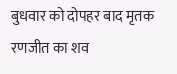बुधवार को दोपहर बाद मृतक रणजीत का शव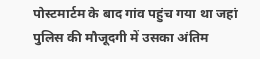पोस्टमार्टम के बाद गांव पहुंच गया था जहां पुलिस की मौजूदगी में उसका अंतिम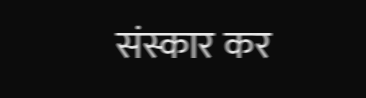संस्कार कर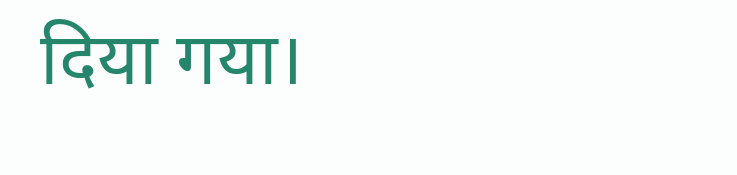दिया गया।